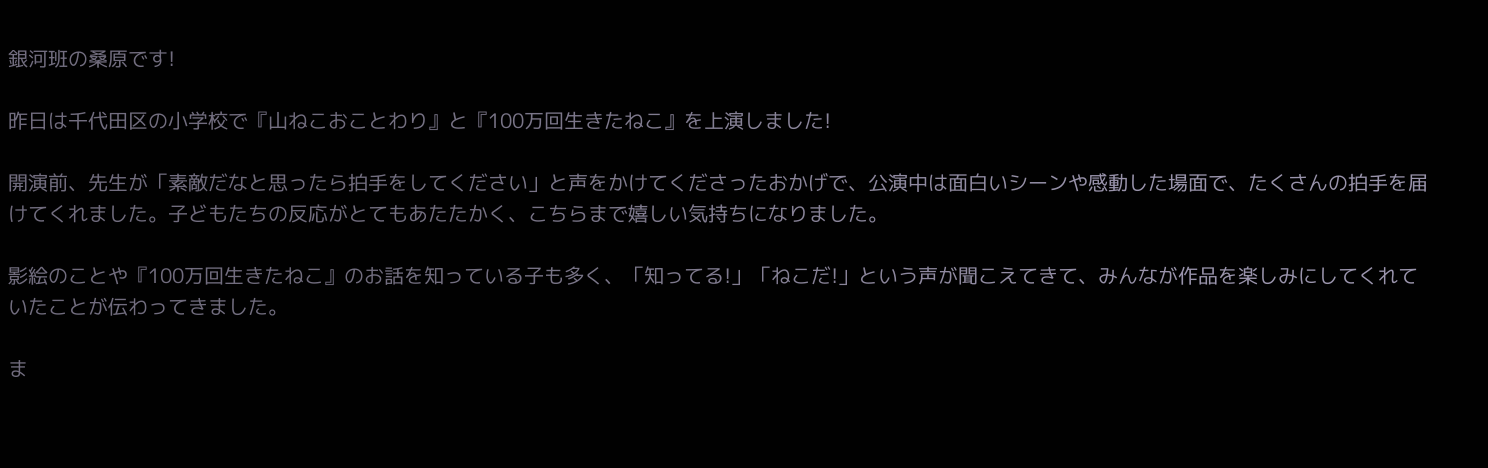銀河班の桑原です!

昨日は千代田区の小学校で『山ねこおことわり』と『100万回生きたねこ』を上演しました!

開演前、先生が「素敵だなと思ったら拍手をしてください」と声をかけてくださったおかげで、公演中は面白いシーンや感動した場面で、たくさんの拍手を届けてくれました。子どもたちの反応がとてもあたたかく、こちらまで嬉しい気持ちになりました。

影絵のことや『100万回生きたねこ』のお話を知っている子も多く、「知ってる!」「ねこだ!」という声が聞こえてきて、みんなが作品を楽しみにしてくれていたことが伝わってきました。

ま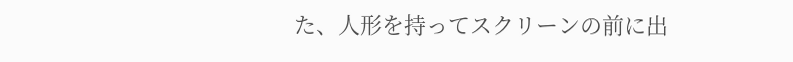た、人形を持ってスクリーンの前に出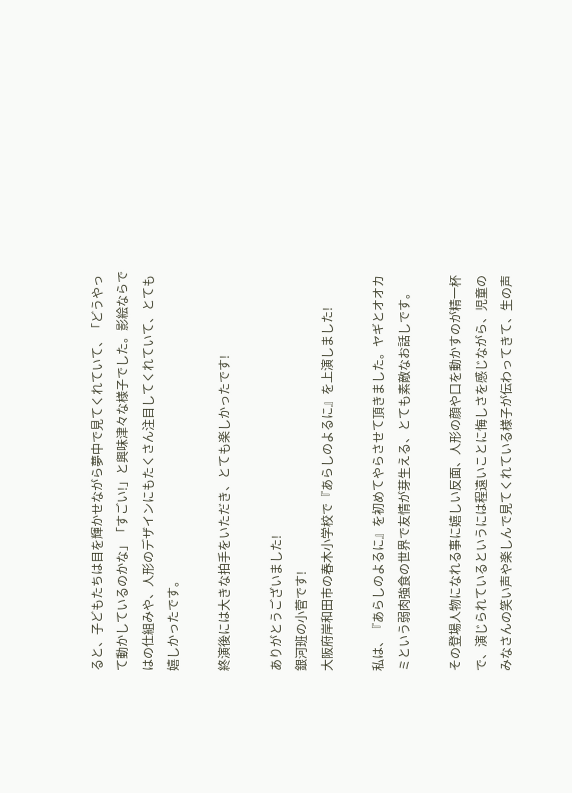ると、子どもたちは目を輝かせながら夢中で見てくれていて、「どうやって動かしているのかな」「すごい!」と興味津々な様子でした。影絵ならではの仕組みや、人形のデザインにもたくさん注目してくれていて、とても嬉しかったです。

終演後には大きな拍手をいただき、とても楽しかったです!

ありがとうございました!
銀河班の小菅です!
大阪府岸和田市の春木小学校で『あらしのよるに』を上演しました!

私は、『あらしのよるに』を初めてやらさせて頂きました。ヤギとオオカミという弱肉強食の世界で友情が芽生える、とても素敵なお話しです。

その登場人物になれる事に嬉しい反面、人形の顔や口を動かすのが精一杯で、演じられているというには程遠いことに悔しさを感じながら、児童のみなさんの笑い声や楽しんで見てくれている様子が伝わってきて、生の声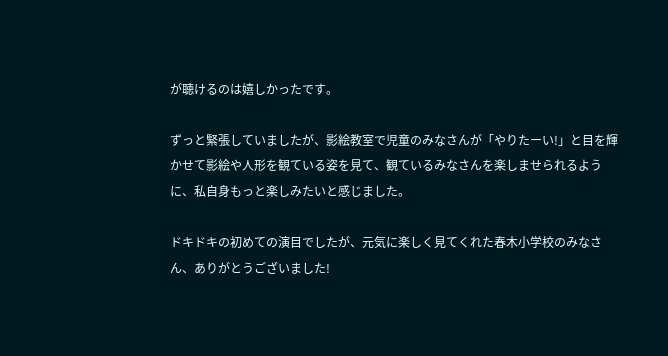が聴けるのは嬉しかったです。

ずっと緊張していましたが、影絵教室で児童のみなさんが「やりたーい!」と目を輝かせて影絵や人形を観ている姿を見て、観ているみなさんを楽しませられるように、私自身もっと楽しみたいと感じました。

ドキドキの初めての演目でしたが、元気に楽しく見てくれた春木小学校のみなさん、ありがとうございました!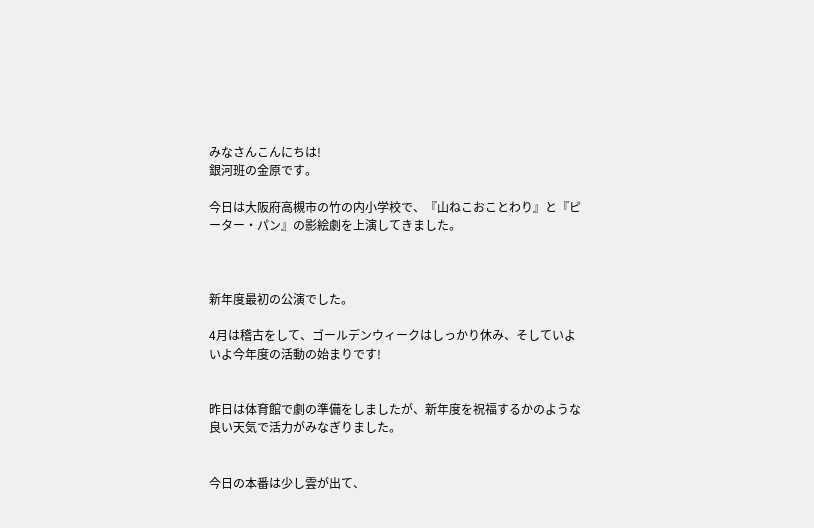みなさんこんにちは!
銀河班の金原です。

今日は大阪府高槻市の竹の内小学校で、『山ねこおことわり』と『ピーター・パン』の影絵劇を上演してきました。



新年度最初の公演でした。

4月は稽古をして、ゴールデンウィークはしっかり休み、そしていよいよ今年度の活動の始まりです!


昨日は体育館で劇の準備をしましたが、新年度を祝福するかのような良い天気で活力がみなぎりました。


今日の本番は少し雲が出て、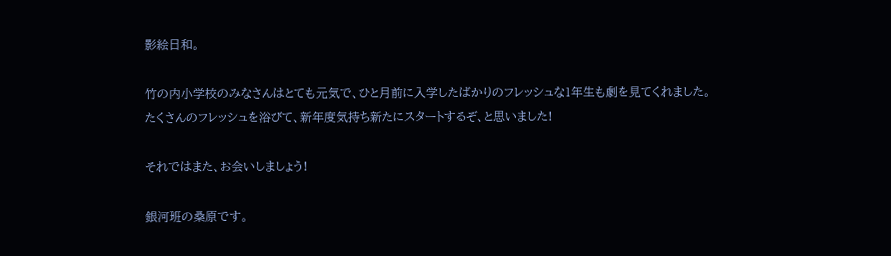影絵日和。

竹の内小学校のみなさんはとても元気で、ひと月前に入学したばかりのフレッシュな1年生も劇を見てくれました。
たくさんのフレッシュを浴びて、新年度気持ち新たにスタートするぞ、と思いました!

それではまた、お会いしましょう!

銀河班の桑原です。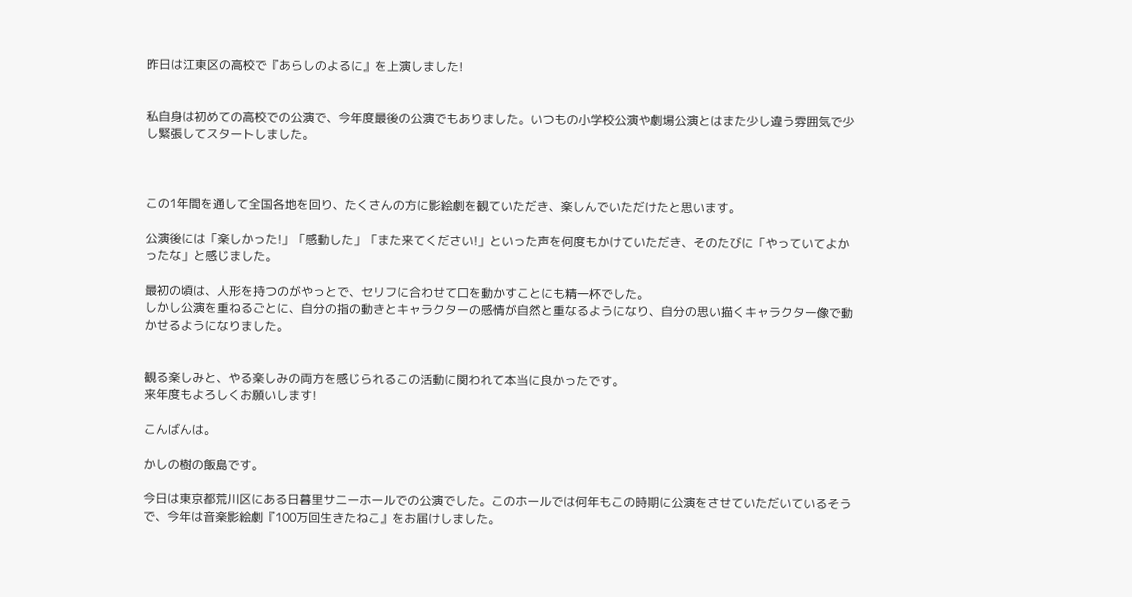昨日は江東区の高校で『あらしのよるに』を上演しました!


私自身は初めての高校での公演で、今年度最後の公演でもありました。いつもの小学校公演や劇場公演とはまた少し違う雰囲気で少し緊張してスタートしました。



この1年間を通して全国各地を回り、たくさんの方に影絵劇を観ていただき、楽しんでいただけたと思います。

公演後には「楽しかった!」「感動した」「また来てください!」といった声を何度もかけていただき、そのたびに「やっていてよかったな」と感じました。

最初の頃は、人形を持つのがやっとで、セリフに合わせて口を動かすことにも精一杯でした。
しかし公演を重ねるごとに、自分の指の動きとキャラクターの感情が自然と重なるようになり、自分の思い描くキャラクター像で動かせるようになりました。


観る楽しみと、やる楽しみの両方を感じられるこの活動に関われて本当に良かったです。
来年度もよろしくお願いします!

こんばんは。

かしの樹の飯島です。

今日は東京都荒川区にある日暮里サニーホールでの公演でした。このホールでは何年もこの時期に公演をさせていただいているそうで、今年は音楽影絵劇『100万回生きたねこ』をお届けしました。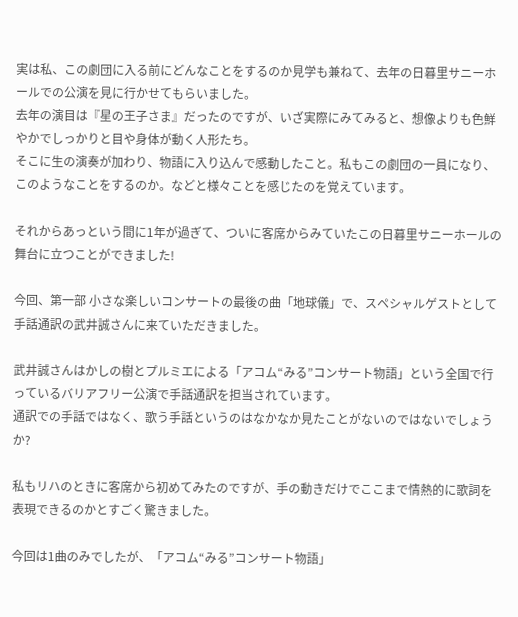実は私、この劇団に入る前にどんなことをするのか見学も兼ねて、去年の日暮里サニーホールでの公演を見に行かせてもらいました。
去年の演目は『星の王子さま』だったのですが、いざ実際にみてみると、想像よりも色鮮やかでしっかりと目や身体が動く人形たち。
そこに生の演奏が加わり、物語に入り込んで感動したこと。私もこの劇団の一員になり、このようなことをするのか。などと様々ことを感じたのを覚えています。

それからあっという間に1年が過ぎて、ついに客席からみていたこの日暮里サニーホールの舞台に立つことができました!

今回、第一部 小さな楽しいコンサートの最後の曲「地球儀」で、スペシャルゲストとして手話通訳の武井誠さんに来ていただきました。

武井誠さんはかしの樹とプルミエによる「アコム“みる”コンサート物語」という全国で行っているバリアフリー公演で手話通訳を担当されています。
通訳での手話ではなく、歌う手話というのはなかなか見たことがないのではないでしょうか?

私もリハのときに客席から初めてみたのですが、手の動きだけでここまで情熱的に歌詞を表現できるのかとすごく驚きました。

今回は1曲のみでしたが、「アコム“みる”コンサート物語」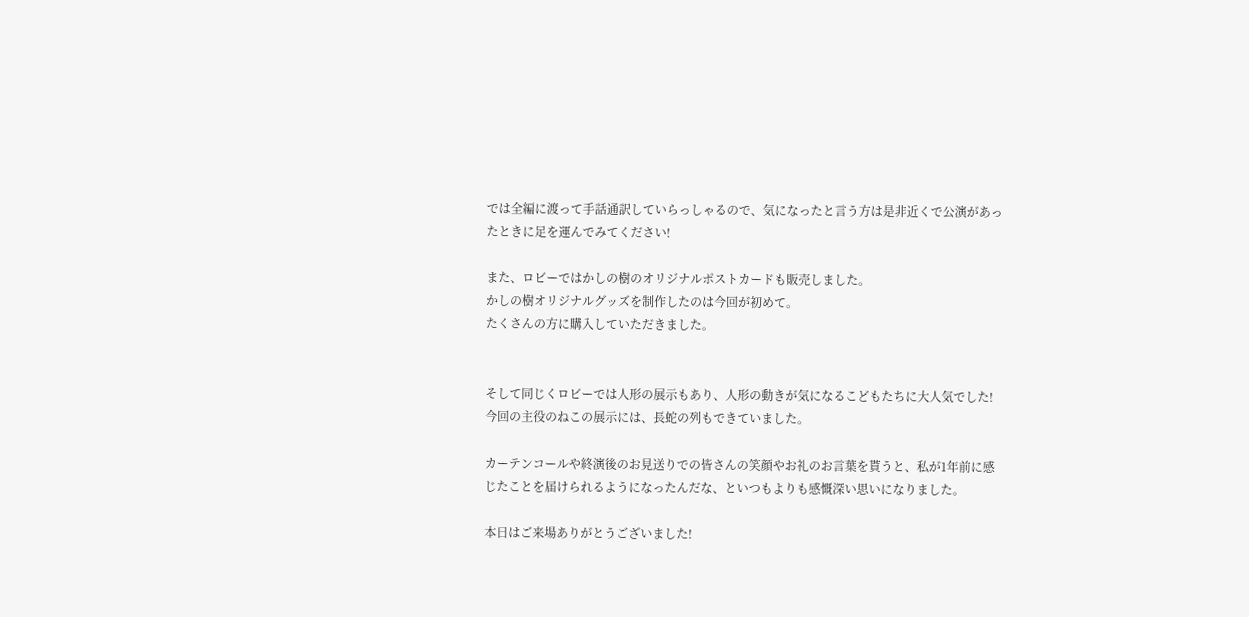では全編に渡って手話通訳していらっしゃるので、気になったと言う方は是非近くで公演があったときに足を運んでみてください!

また、ロビーではかしの樹のオリジナルポストカードも販売しました。
かしの樹オリジナルグッズを制作したのは今回が初めて。
たくさんの方に購入していただきました。


そして同じくロビーでは人形の展示もあり、人形の動きが気になるこどもたちに大人気でした!
今回の主役のねこの展示には、長蛇の列もできていました。

カーテンコールや終演後のお見送りでの皆さんの笑顔やお礼のお言葉を貰うと、私が1年前に感じたことを届けられるようになったんだな、といつもよりも感慨深い思いになりました。

本日はご来場ありがとうございました!